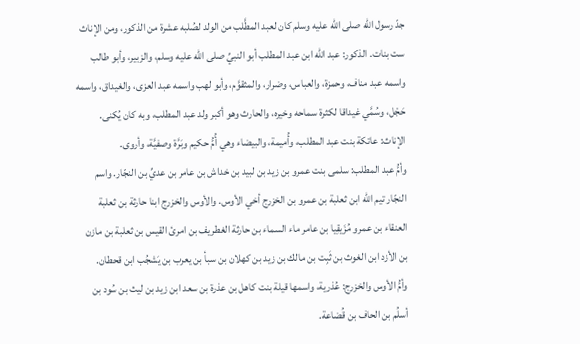جدّ رسول الله صلى الله عليه وسلم كان لعبد المطَّلب من الولد لصُلبه عشرة من الذكور، ومن الإناث ست بنات. الذكور: عبد الله ابن عبد المطلب أبو النبيِّ صلى الله عليه وسلم، والزبير، وأبو طالب واسمه عبد مناف، وحمزة، والعباس، وضرار، والمثقوَّم، وأبو لهب واسمه عبد العزى، والغيداق، واسمه حَجْل، وسُمَّي غيداقا لكثرة سماحه وخيره، والحارث وهو أكبر ولد عبد المطلب، وبه كان يُكنى.
الإناث: عاتكة بنت عبد المطلب، وأُميمة، والبيضاء وهي أُمُّ حكيم وبَرَّة وصفيَّة، وأروى.
وأمُّ عبد المطلب: سلمى بنت عمرو بن زيد بن لبيد بن خداش بن عامر بن عديِّ بن النجّار. واسم النجّار تيم الله ابن ثعلبة بن عمرو بن الخزرج أخي الأوس. والأوس والخزرج ابنا حارثة بن ثعلبة العنقاء بن عمرو مُزَيقِيا بن عامر ماء السماء بن حارثة الغطريف بن امرئ القيس بن ثعلبة بن مازن بن الأزد ابن الغوث بن ثَبِت بن مالك بن زيد بن كهلان بن سبأ بن يعرب بن يَشجُب ابن قحطان.
وأمُّ الأوس والخزرج: عُذرية، واسمها قيلة بنت كاهل بن عذرة بن سعد ابن زيد بن ليث بن سُود بن أسلُم بن الحاف بن قُضاعة.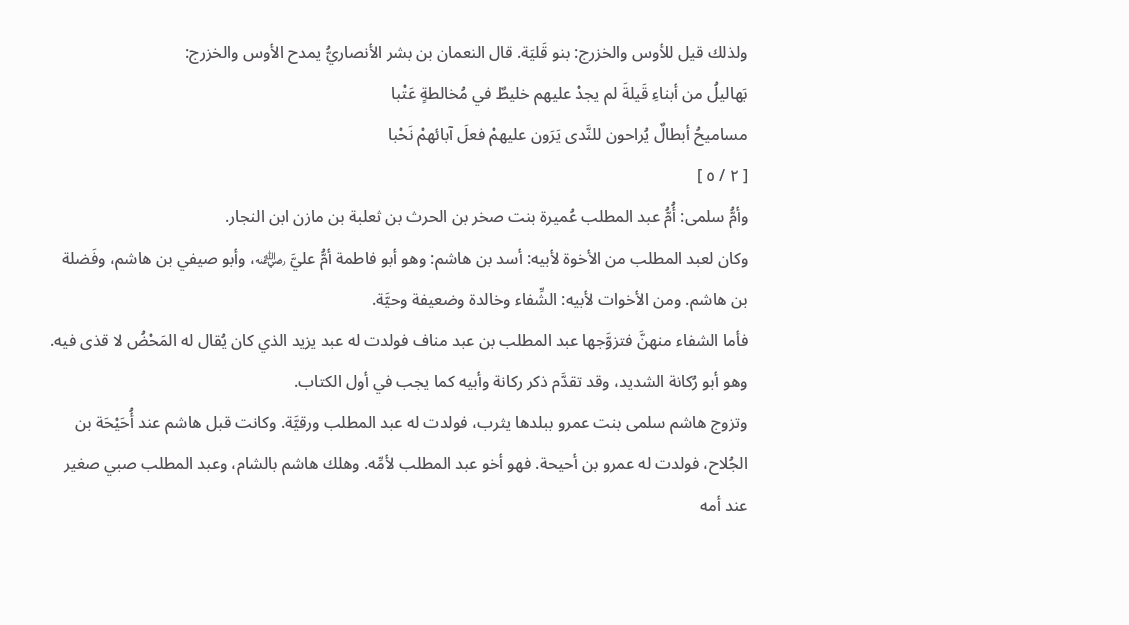ولذلك قيل للأوس والخزرج: بنو قَليَة. قال النعمان بن بشر الأنصاريُّ يمدح الأوس والخزرج:
بَهاليلُ من أبناءِ قَيلةَ لم يجدْ عليهم خليطٌ في مُخالطةٍ عَتْبا
مساميحُ أبطالٌ يُراحون للنَّدى يَرَون عليهمْ فعلَ آبائهمْ نَحْبا
[ ٢ / ٥ ]
وأمُّ سلمى: أُمُّ عبد المطلب عُميرة بنت صخر بن الحرث بن ثعلبة بن مازن ابن النجار.
وكان لعبد المطلب من الأخوة لأبيه: أسد بن هاشم: وهو أبو فاطمة أمُّ عليَّ ﵁، وأبو صيفي بن هاشم، وفَضلة بن هاشم. ومن الأخوات لأبيه: الشِّفاء وخالدة وضعيفة وحيَّة.
فأما الشفاء منهنَّ فتزوَّجها عبد المطلب بن عبد مناف فولدت له عبد يزيد الذي كان يُقال له المَحْضُ لا قذى فيه. وهو أبو رُكانة الشديد، وقد تقدَّم ذكر ركانة وأبيه كما يجب في أول الكتاب.
وتزوج هاشم سلمى بنت عمرو ببلدها يثرب، فولدت له عبد المطلب ورقيَّة. وكانت قبل هاشم عند أُحَيْحَة بن الجُلاح، فولدت له عمرو بن أحيحة. فهو أخو عبد المطلب لأمِّه. وهلك هاشم بالشام، وعبد المطلب صبي صغير عند أمه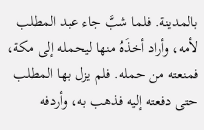بالمدينة. فلما شبَّ جاء عبد المطلب لأمه، وأراد أخذَهُ منها ليحمله إلى مكة، فمنعته من حمله. فلم يزل بها المطلب حتى دفعته إليه فذهب به، وأردفه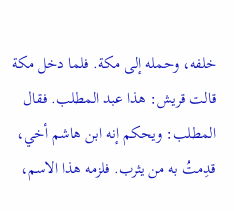خلفه، وحمله إلى مكة. فلما دخل مكة قالت قريش: هذا عبد المطلب. فقال المطلب: ويحكم إنه ابن هاشم أخي، قدِمتُ به من يثرب. فلزمه هذا الاسم،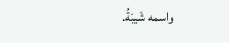واسمه شَيبَةُ.